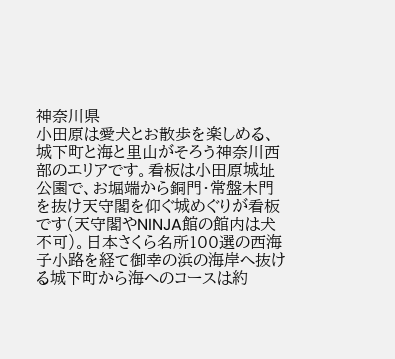神奈川県
小田原は愛犬とお散歩を楽しめる、城下町と海と里山がそろう神奈川西部のエリアです。看板は小田原城址公園で、お堀端から銅門・常盤木門を抜け天守閣を仰ぐ城めぐりが看板です(天守閣やNINJA館の館内は犬不可)。日本さくら名所100選の西海子小路を経て御幸の浜の海岸へ抜ける城下町から海へのコースは約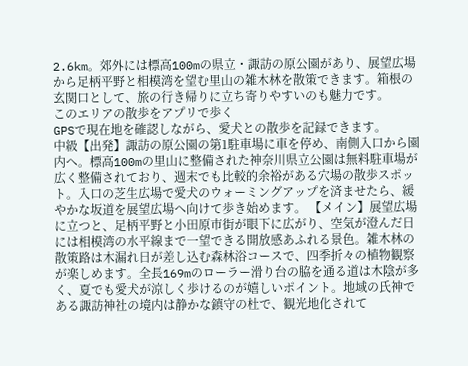2.6km。郊外には標高100mの県立・諏訪の原公園があり、展望広場から足柄平野と相模湾を望む里山の雑木林を散策できます。箱根の玄関口として、旅の行き帰りに立ち寄りやすいのも魅力です。
このエリアの散歩をアプリで歩く
GPSで現在地を確認しながら、愛犬との散歩を記録できます。
中級【出発】諏訪の原公園の第1駐車場に車を停め、南側入口から園内へ。標高100mの里山に整備された神奈川県立公園は無料駐車場が広く整備されており、週末でも比較的余裕がある穴場の散歩スポット。入口の芝生広場で愛犬のウォーミングアップを済ませたら、緩やかな坂道を展望広場へ向けて歩き始めます。 【メイン】展望広場に立つと、足柄平野と小田原市街が眼下に広がり、空気が澄んだ日には相模湾の水平線まで一望できる開放感あふれる景色。雑木林の散策路は木漏れ日が差し込む森林浴コースで、四季折々の植物観察が楽しめます。全長169mのローラー滑り台の脇を通る道は木陰が多く、夏でも愛犬が涼しく歩けるのが嬉しいポイント。地域の氏神である諏訪神社の境内は静かな鎮守の杜で、観光地化されて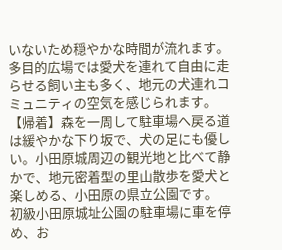いないため穏やかな時間が流れます。多目的広場では愛犬を連れて自由に走らせる飼い主も多く、地元の犬連れコミュニティの空気を感じられます。 【帰着】森を一周して駐車場へ戻る道は緩やかな下り坂で、犬の足にも優しい。小田原城周辺の観光地と比べて静かで、地元密着型の里山散歩を愛犬と楽しめる、小田原の県立公園です。
初級小田原城址公園の駐車場に車を停め、お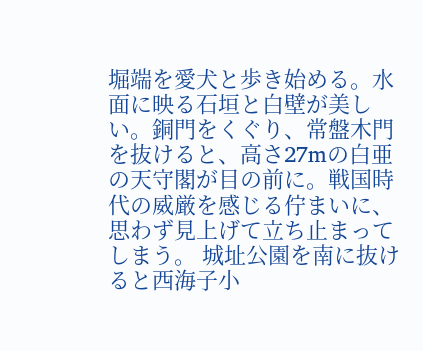堀端を愛犬と歩き始める。水面に映る石垣と白壁が美しい。銅門をくぐり、常盤木門を抜けると、高さ27mの白亜の天守閣が目の前に。戦国時代の威厳を感じる佇まいに、思わず見上げて立ち止まってしまう。 城址公園を南に抜けると西海子小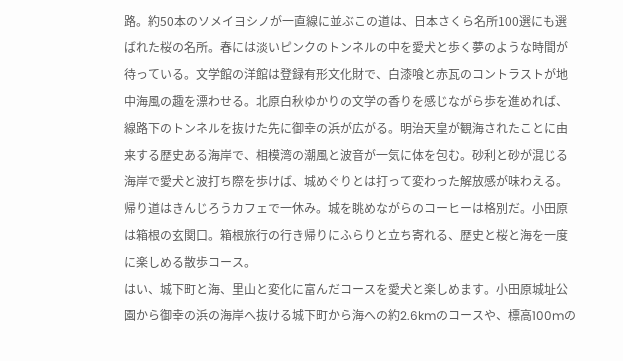路。約50本のソメイヨシノが一直線に並ぶこの道は、日本さくら名所100選にも選ばれた桜の名所。春には淡いピンクのトンネルの中を愛犬と歩く夢のような時間が待っている。文学館の洋館は登録有形文化財で、白漆喰と赤瓦のコントラストが地中海風の趣を漂わせる。北原白秋ゆかりの文学の香りを感じながら歩を進めれば、線路下のトンネルを抜けた先に御幸の浜が広がる。明治天皇が観海されたことに由来する歴史ある海岸で、相模湾の潮風と波音が一気に体を包む。砂利と砂が混じる海岸で愛犬と波打ち際を歩けば、城めぐりとは打って変わった解放感が味わえる。 帰り道はきんじろうカフェで一休み。城を眺めながらのコーヒーは格別だ。小田原は箱根の玄関口。箱根旅行の行き帰りにふらりと立ち寄れる、歴史と桜と海を一度に楽しめる散歩コース。
はい、城下町と海、里山と変化に富んだコースを愛犬と楽しめます。小田原城址公園から御幸の浜の海岸へ抜ける城下町から海への約2.6kmのコースや、標高100mの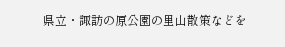県立・諏訪の原公園の里山散策などを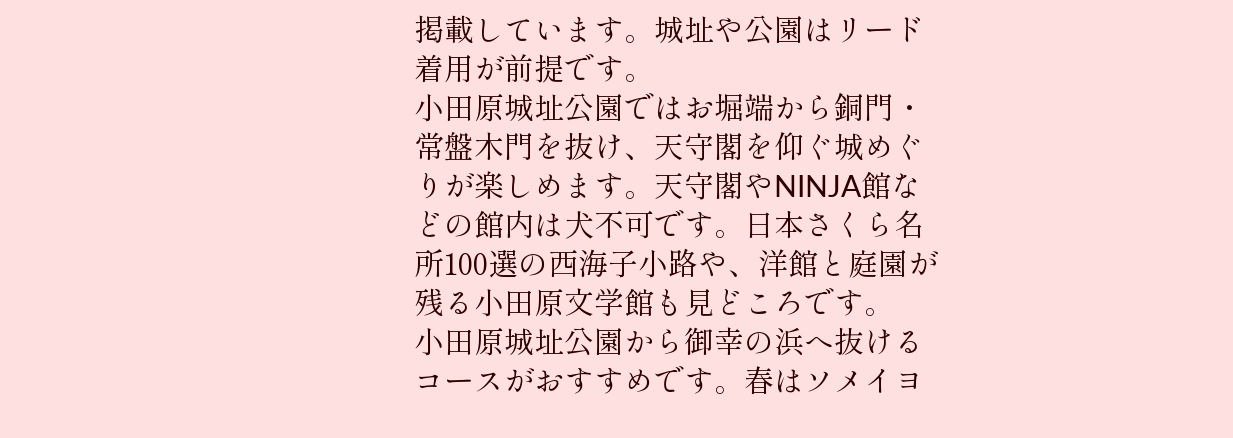掲載しています。城址や公園はリード着用が前提です。
小田原城址公園ではお堀端から銅門・常盤木門を抜け、天守閣を仰ぐ城めぐりが楽しめます。天守閣やNINJA館などの館内は犬不可です。日本さくら名所100選の西海子小路や、洋館と庭園が残る小田原文学館も見どころです。
小田原城址公園から御幸の浜へ抜けるコースがおすすめです。春はソメイヨ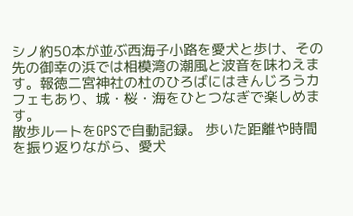シノ約50本が並ぶ西海子小路を愛犬と歩け、その先の御幸の浜では相模湾の潮風と波音を味わえます。報徳二宮神社の杜のひろばにはきんじろうカフェもあり、城・桜・海をひとつなぎで楽しめます。
散歩ルートをGPSで自動記録。 歩いた距離や時間を振り返りながら、愛犬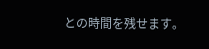との時間を残せます。